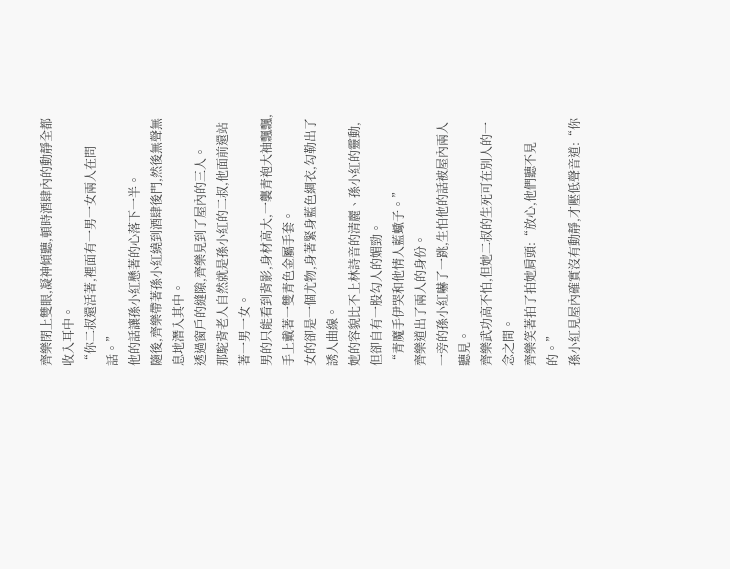齊樂閉上雙眼,凝神傾聽,頓時酒肆內的動靜全都收入耳中。
“你二叔還活著,裡面有一男一女兩人在問話。”
他的話讓孫小紅懸著的心落下一半。
隨後,齊樂帶著孫小紅繞到酒肆後門,然後無聲無息地潛入其中。
透過窗戶的縫隙,齊樂見到了屋內的三人。
那駝背老人自然就是孫小紅的二叔,他面前還站著一男一女。
男的只能看到背影,身材高大,一襲青袍大袖飄飄,手上戴著一雙青色金屬手套。
女的卻是一個尤物,身著緊身藍色綢衣,勾勒出了誘人曲線。
她的容貌比不上林詩音的清麗、孫小紅的靈動,但卻自有一股勾人的媚勁。
“青魔手伊哭和他情人藍蠍子。”
齊樂道出了兩人的身份。
一旁的孫小紅嚇了一跳,生怕他的話被屋內兩人聽見。
齊樂武功高不怕,但她二叔的生死可在別人的一念之間。
齊樂笑著拍了拍她肩頭:“放心,他們聽不見的。”
孫小紅見屋內確實沒有動靜,才壓低聲音道:“你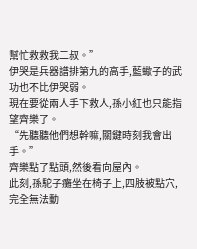幫忙救救我二叔。”
伊哭是兵器譜排第九的高手,藍蠍子的武功也不比伊哭弱。
現在要從兩人手下救人,孫小紅也只能指望齊樂了。
“先聽聽他們想幹嘛,關鍵時刻我會出手。”
齊樂點了點頭,然後看向屋內。
此刻,孫駝子癱坐在椅子上,四肢被點穴,完全無法動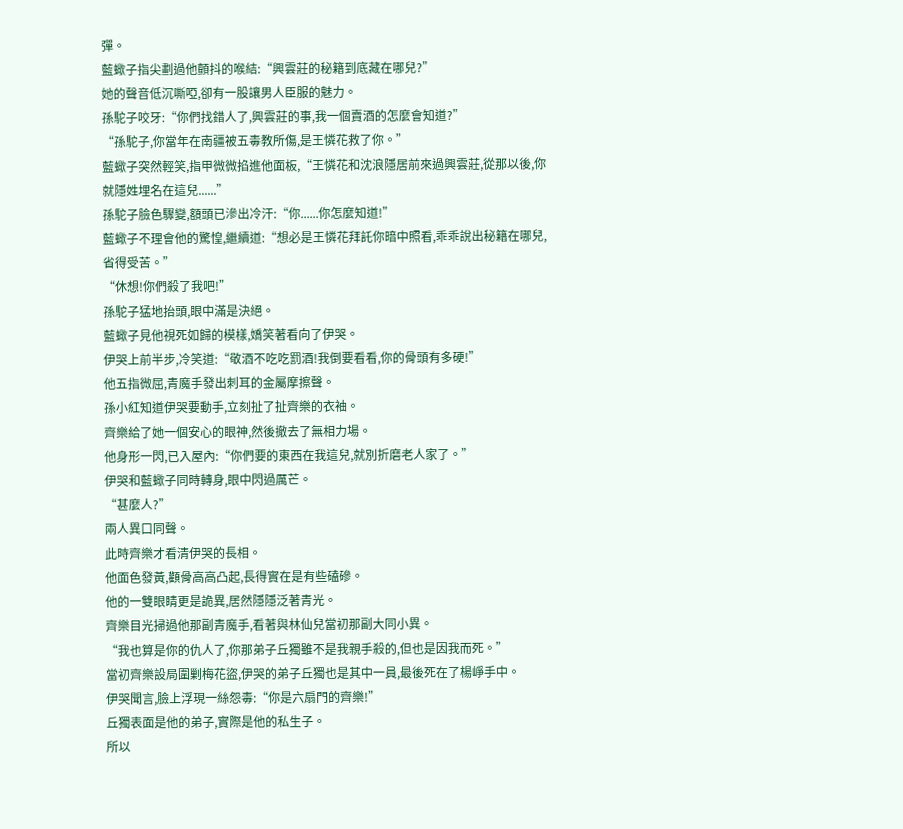彈。
藍蠍子指尖劃過他顫抖的喉結:“興雲莊的秘籍到底藏在哪兒?”
她的聲音低沉嘶啞,卻有一股讓男人臣服的魅力。
孫駝子咬牙:“你們找錯人了,興雲莊的事,我一個賣酒的怎麼會知道?”
“孫駝子,你當年在南疆被五毒教所傷,是王憐花救了你。”
藍蠍子突然輕笑,指甲微微掐進他面板,“王憐花和沈浪隱居前來過興雲莊,從那以後,你就隱姓埋名在這兒......”
孫駝子臉色驟變,額頭已滲出冷汗:“你......你怎麼知道!”
藍蠍子不理會他的驚惶,繼續道:“想必是王憐花拜託你暗中照看,乖乖說出秘籍在哪兒,省得受苦。”
“休想!你們殺了我吧!”
孫駝子猛地抬頭,眼中滿是決絕。
藍蠍子見他視死如歸的模樣,嬌笑著看向了伊哭。
伊哭上前半步,冷笑道:“敬酒不吃吃罰酒!我倒要看看,你的骨頭有多硬!”
他五指微屈,青魔手發出刺耳的金屬摩擦聲。
孫小紅知道伊哭要動手,立刻扯了扯齊樂的衣袖。
齊樂給了她一個安心的眼神,然後撤去了無相力場。
他身形一閃,已入屋內:“你們要的東西在我這兒,就別折磨老人家了。”
伊哭和藍蠍子同時轉身,眼中閃過厲芒。
“甚麼人?”
兩人異口同聲。
此時齊樂才看清伊哭的長相。
他面色發黃,顴骨高高凸起,長得實在是有些磕磣。
他的一雙眼睛更是詭異,居然隱隱泛著青光。
齊樂目光掃過他那副青魔手,看著與林仙兒當初那副大同小異。
“我也算是你的仇人了,你那弟子丘獨雖不是我親手殺的,但也是因我而死。”
當初齊樂設局圍剿梅花盜,伊哭的弟子丘獨也是其中一員,最後死在了楊崢手中。
伊哭聞言,臉上浮現一絲怨毒:“你是六扇門的齊樂!”
丘獨表面是他的弟子,實際是他的私生子。
所以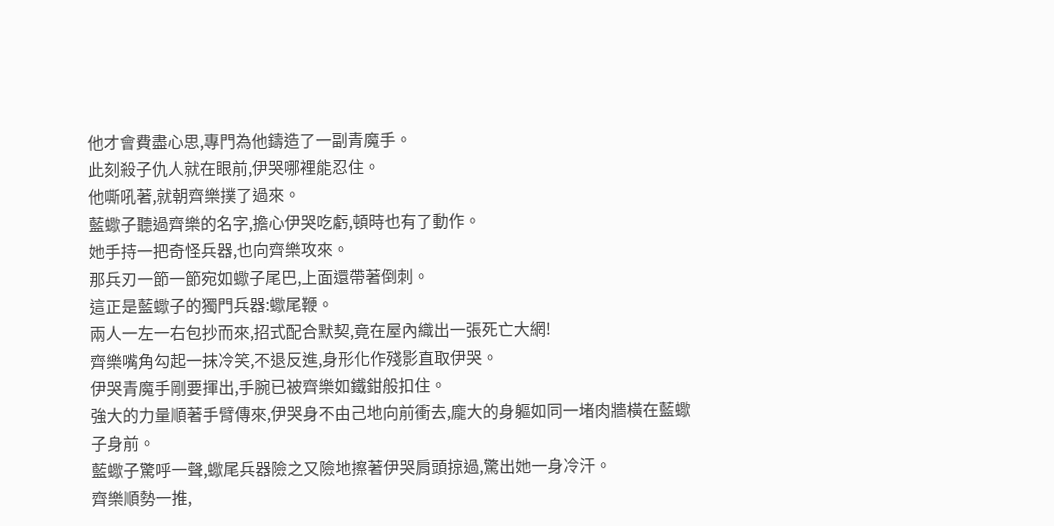他才會費盡心思,專門為他鑄造了一副青魔手。
此刻殺子仇人就在眼前,伊哭哪裡能忍住。
他嘶吼著,就朝齊樂撲了過來。
藍蠍子聽過齊樂的名字,擔心伊哭吃虧,頓時也有了動作。
她手持一把奇怪兵器,也向齊樂攻來。
那兵刃一節一節宛如蠍子尾巴,上面還帶著倒刺。
這正是藍蠍子的獨門兵器:蠍尾鞭。
兩人一左一右包抄而來,招式配合默契,竟在屋內織出一張死亡大網!
齊樂嘴角勾起一抹冷笑,不退反進,身形化作殘影直取伊哭。
伊哭青魔手剛要揮出,手腕已被齊樂如鐵鉗般扣住。
強大的力量順著手臂傳來,伊哭身不由己地向前衝去,龐大的身軀如同一堵肉牆橫在藍蠍子身前。
藍蠍子驚呼一聲,蠍尾兵器險之又險地擦著伊哭肩頭掠過,驚出她一身冷汗。
齊樂順勢一推,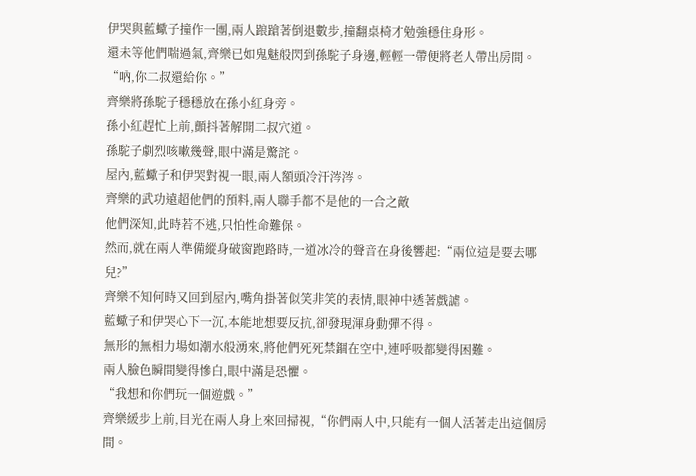伊哭與藍蠍子撞作一團,兩人踉蹌著倒退數步,撞翻桌椅才勉強穩住身形。
還未等他們喘過氣,齊樂已如鬼魅般閃到孫駝子身邊,輕輕一帶便將老人帶出房間。
“吶,你二叔還給你。”
齊樂將孫駝子穩穩放在孫小紅身旁。
孫小紅趕忙上前,顫抖著解開二叔穴道。
孫駝子劇烈咳嗽幾聲,眼中滿是驚詫。
屋內,藍蠍子和伊哭對視一眼,兩人額頭冷汗涔涔。
齊樂的武功遠超他們的預料,兩人聯手都不是他的一合之敵
他們深知,此時若不逃,只怕性命難保。
然而,就在兩人準備縱身破窗跑路時,一道冰冷的聲音在身後響起:“兩位這是要去哪兒?”
齊樂不知何時又回到屋內,嘴角掛著似笑非笑的表情,眼神中透著戲謔。
藍蠍子和伊哭心下一沉,本能地想要反抗,卻發現渾身動彈不得。
無形的無相力場如潮水般湧來,將他們死死禁錮在空中,連呼吸都變得困難。
兩人臉色瞬間變得慘白,眼中滿是恐懼。
“我想和你們玩一個遊戲。”
齊樂緩步上前,目光在兩人身上來回掃視,“你們兩人中,只能有一個人活著走出這個房間。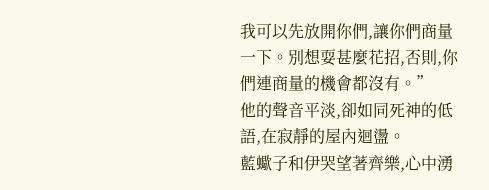我可以先放開你們,讓你們商量一下。別想耍甚麼花招,否則,你們連商量的機會都沒有。”
他的聲音平淡,卻如同死神的低語,在寂靜的屋內迴盪。
藍蠍子和伊哭望著齊樂,心中湧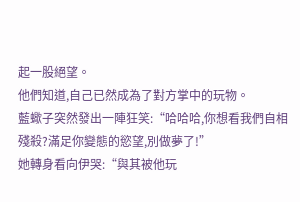起一股絕望。
他們知道,自己已然成為了對方掌中的玩物。
藍蠍子突然發出一陣狂笑:“哈哈哈,你想看我們自相殘殺?滿足你變態的慾望,別做夢了!”
她轉身看向伊哭:“與其被他玩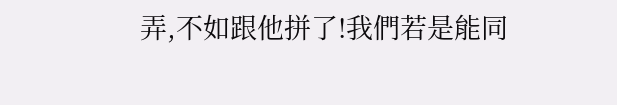弄,不如跟他拼了!我們若是能同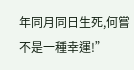年同月同日生死,何嘗不是一種幸運!”